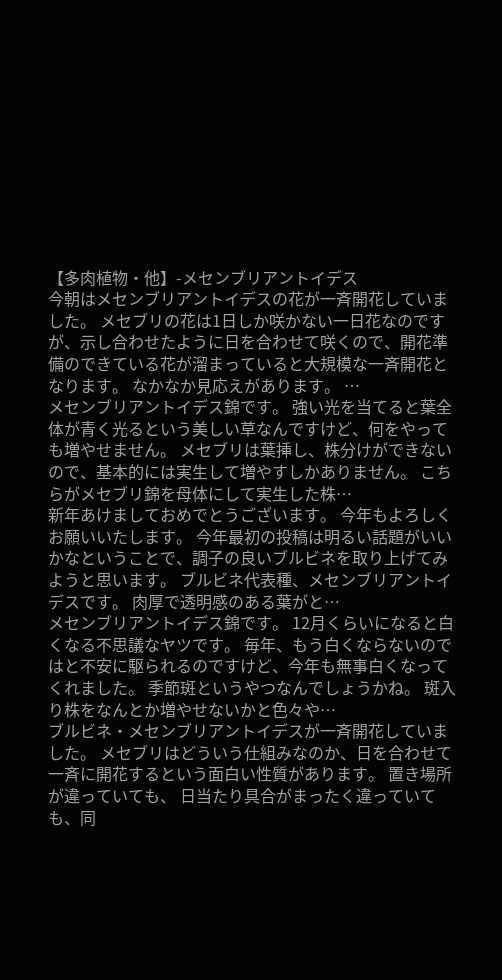【多肉植物・他】-メセンブリアントイデス
今朝はメセンブリアントイデスの花が一斉開花していました。 メセブリの花は1日しか咲かない一日花なのですが、示し合わせたように日を合わせて咲くので、開花準備のできている花が溜まっていると大規模な一斉開花となります。 なかなか見応えがあります。 …
メセンブリアントイデス錦です。 強い光を当てると葉全体が青く光るという美しい草なんですけど、何をやっても増やせません。 メセブリは葉挿し、株分けができないので、基本的には実生して増やすしかありません。 こちらがメセブリ錦を母体にして実生した株…
新年あけましておめでとうございます。 今年もよろしくお願いいたします。 今年最初の投稿は明るい話題がいいかなということで、調子の良いブルビネを取り上げてみようと思います。 ブルビネ代表種、メセンブリアントイデスです。 肉厚で透明感のある葉がと…
メセンブリアントイデス錦です。 12月くらいになると白くなる不思議なヤツです。 毎年、もう白くならないのではと不安に駆られるのですけど、今年も無事白くなってくれました。 季節斑というやつなんでしょうかね。 斑入り株をなんとか増やせないかと色々や…
ブルビネ・メセンブリアントイデスが一斉開花していました。 メセブリはどういう仕組みなのか、日を合わせて一斉に開花するという面白い性質があります。 置き場所が違っていても、 日当たり具合がまったく違っていても、同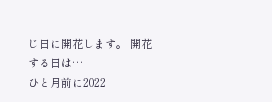じ日に開花します。 開花する日は…
ひと月前に2022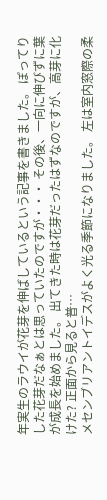年実生のラウイが花芽を伸ばしているという記事を書きました。 ぽってりした花芽だなぁとは思っていたのですが・・・ その後、一向に伸びずに葉が成長を始めました。 出てきた時は花芽だったはずなのですが、高芽に化けた? 正面から見ると普…
メセンブリアントイデスがよく光る季節になりました。 左は室内窓際の柔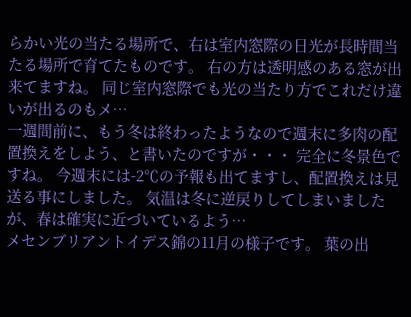らかい光の当たる場所で、右は室内窓際の日光が長時間当たる場所で育てたものです。 右の方は透明感のある窓が出来てますね。 同じ室内窓際でも光の当たり方でこれだけ違いが出るのもメ…
一週間前に、もう冬は終わったようなので週末に多肉の配置換えをしよう、と書いたのですが・・・ 完全に冬景色ですね。 今週末には-2℃の予報も出てますし、配置換えは見送る事にしました。 気温は冬に逆戻りしてしまいましたが、春は確実に近づいているよう…
メセンブリアントイデス錦の11月の様子です。 葉の出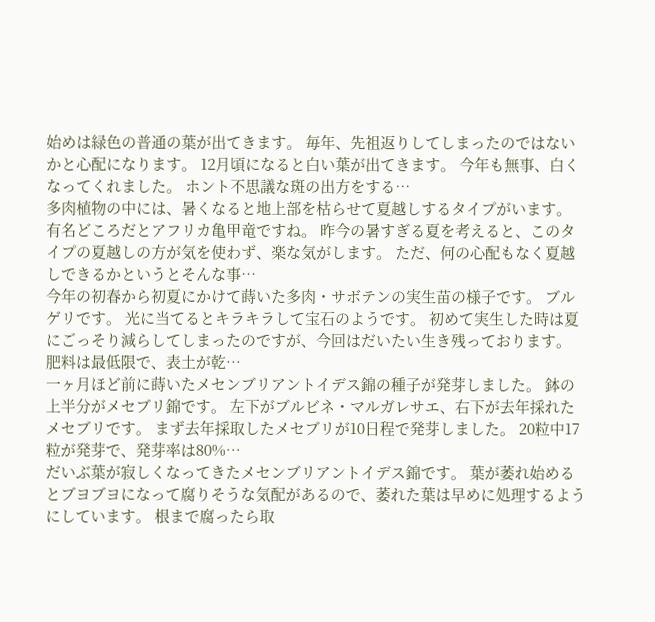始めは緑色の普通の葉が出てきます。 毎年、先祖返りしてしまったのではないかと心配になります。 12月頃になると白い葉が出てきます。 今年も無事、白くなってくれました。 ホント不思議な斑の出方をする…
多肉植物の中には、暑くなると地上部を枯らせて夏越しするタイプがいます。 有名どころだとアフリカ亀甲竜ですね。 昨今の暑すぎる夏を考えると、このタイプの夏越しの方が気を使わず、楽な気がします。 ただ、何の心配もなく夏越しできるかというとそんな事…
今年の初春から初夏にかけて蒔いた多肉・サボテンの実生苗の様子です。 ブルゲリです。 光に当てるとキラキラして宝石のようです。 初めて実生した時は夏にごっそり減らしてしまったのですが、今回はだいたい生き残っております。 肥料は最低限で、表土が乾…
一ヶ月ほど前に蒔いたメセンブリアントイデス錦の種子が発芽しました。 鉢の上半分がメセブリ錦です。 左下がブルビネ・マルガレサエ、右下が去年採れたメセブリです。 まず去年採取したメセブリが10日程で発芽しました。 20粒中17粒が発芽で、発芽率は80%…
だいぶ葉が寂しくなってきたメセンブリアントイデス錦です。 葉が萎れ始めるとブヨブヨになって腐りそうな気配があるので、萎れた葉は早めに処理するようにしています。 根まで腐ったら取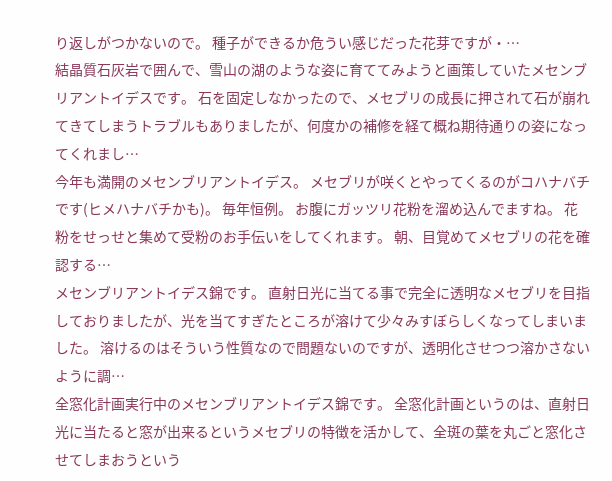り返しがつかないので。 種子ができるか危うい感じだった花芽ですが・…
結晶質石灰岩で囲んで、雪山の湖のような姿に育ててみようと画策していたメセンブリアントイデスです。 石を固定しなかったので、メセブリの成長に押されて石が崩れてきてしまうトラブルもありましたが、何度かの補修を経て概ね期待通りの姿になってくれまし…
今年も満開のメセンブリアントイデス。 メセブリが咲くとやってくるのがコハナバチです(ヒメハナバチかも)。 毎年恒例。 お腹にガッツリ花粉を溜め込んでますね。 花粉をせっせと集めて受粉のお手伝いをしてくれます。 朝、目覚めてメセブリの花を確認する…
メセンブリアントイデス錦です。 直射日光に当てる事で完全に透明なメセブリを目指しておりましたが、光を当てすぎたところが溶けて少々みすぼらしくなってしまいました。 溶けるのはそういう性質なので問題ないのですが、透明化させつつ溶かさないように調…
全窓化計画実行中のメセンブリアントイデス錦です。 全窓化計画というのは、直射日光に当たると窓が出来るというメセブリの特徴を活かして、全斑の葉を丸ごと窓化させてしまおうという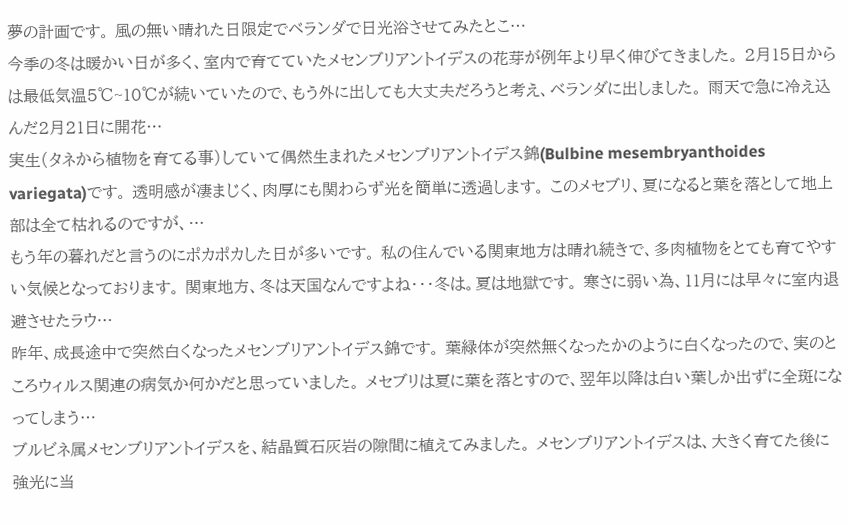夢の計画です。 風の無い晴れた日限定でベランダで日光浴させてみたとこ…
今季の冬は暖かい日が多く、室内で育てていたメセンブリアントイデスの花芽が例年より早く伸びてきました。 2月15日からは最低気温5℃~10℃が続いていたので、もう外に出しても大丈夫だろうと考え、ベランダに出しました。 雨天で急に冷え込んだ2月21日に開花…
実生(タネから植物を育てる事)していて偶然生まれたメセンブリアントイデス錦(Bulbine mesembryanthoides variegata)です。 透明感が凄まじく、肉厚にも関わらず光を簡単に透過します。 このメセブリ、夏になると葉を落として地上部は全て枯れるのですが、…
もう年の暮れだと言うのにポカポカした日が多いです。 私の住んでいる関東地方は晴れ続きで、多肉植物をとても育てやすい気候となっております。 関東地方、冬は天国なんですよね・・・冬は。夏は地獄です。 寒さに弱い為、11月には早々に室内退避させたラウ…
昨年、成長途中で突然白くなったメセンブリアントイデス錦です。 葉緑体が突然無くなったかのように白くなったので、実のところウィルス関連の病気か何かだと思っていました。 メセブリは夏に葉を落とすので、翌年以降は白い葉しか出ずに全斑になってしまう…
ブルビネ属メセンブリアントイデスを、結晶質石灰岩の隙間に植えてみました。 メセンブリアントイデスは、大きく育てた後に強光に当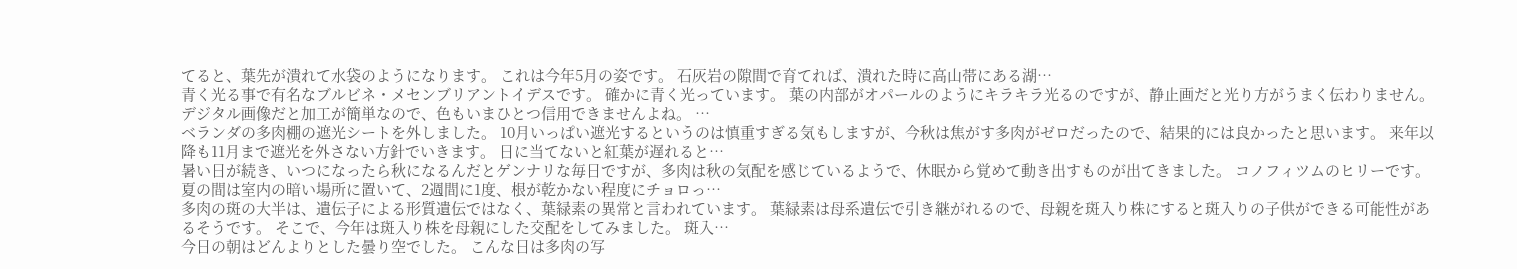てると、葉先が潰れて水袋のようになります。 これは今年5月の姿です。 石灰岩の隙間で育てれば、潰れた時に高山帯にある湖…
青く光る事で有名なブルビネ・メセンブリアントイデスです。 確かに青く光っています。 葉の内部がオパールのようにキラキラ光るのですが、静止画だと光り方がうまく伝わりません。 デジタル画像だと加工が簡単なので、色もいまひとつ信用できませんよね。 …
ベランダの多肉棚の遮光シートを外しました。 10月いっぱい遮光するというのは慎重すぎる気もしますが、今秋は焦がす多肉がゼロだったので、結果的には良かったと思います。 来年以降も11月まで遮光を外さない方針でいきます。 日に当てないと紅葉が遅れると…
暑い日が続き、いつになったら秋になるんだとゲンナリな毎日ですが、多肉は秋の気配を感じているようで、休眠から覚めて動き出すものが出てきました。 コノフィツムのヒリーです。 夏の間は室内の暗い場所に置いて、2週間に1度、根が乾かない程度にチョロっ…
多肉の斑の大半は、遺伝子による形質遺伝ではなく、葉緑素の異常と言われています。 葉緑素は母系遺伝で引き継がれるので、母親を斑入り株にすると斑入りの子供ができる可能性があるそうです。 そこで、今年は斑入り株を母親にした交配をしてみました。 斑入…
今日の朝はどんよりとした曇り空でした。 こんな日は多肉の写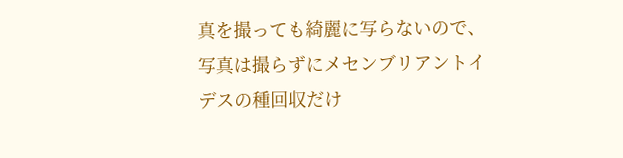真を撮っても綺麗に写らないので、写真は撮らずにメセンブリアントイデスの種回収だけ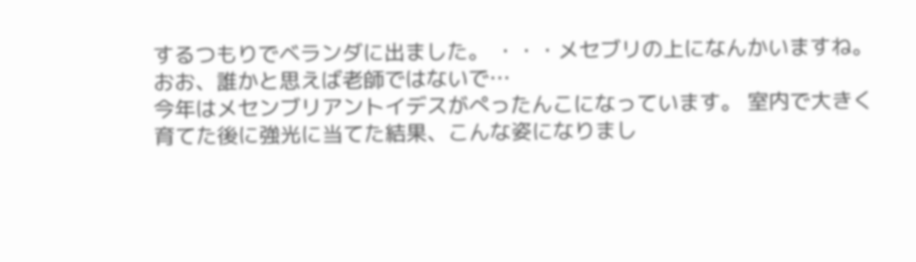するつもりでベランダに出ました。 ・・・メセブリの上になんかいますね。 おお、誰かと思えば老師ではないで…
今年はメセンブリアントイデスがぺったんこになっています。 室内で大きく育てた後に強光に当てた結果、こんな姿になりまし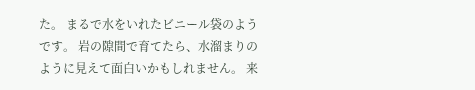た。 まるで水をいれたビニール袋のようです。 岩の隙間で育てたら、水溜まりのように見えて面白いかもしれません。 来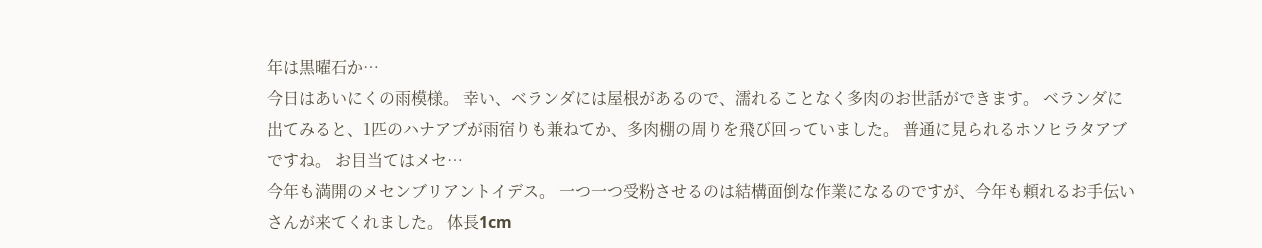年は黒曜石か…
今日はあいにくの雨模様。 幸い、ベランダには屋根があるので、濡れることなく多肉のお世話ができます。 ベランダに出てみると、1匹のハナアブが雨宿りも兼ねてか、多肉棚の周りを飛び回っていました。 普通に見られるホソヒラタアブですね。 お目当てはメセ…
今年も満開のメセンブリアントイデス。 一つ一つ受粉させるのは結構面倒な作業になるのですが、今年も頼れるお手伝いさんが来てくれました。 体長1cm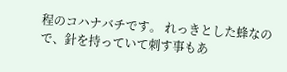程のコハナバチです。 れっきとした蜂なので、針を持っていて刺す事もあ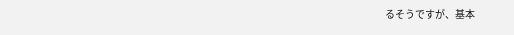るそうですが、基本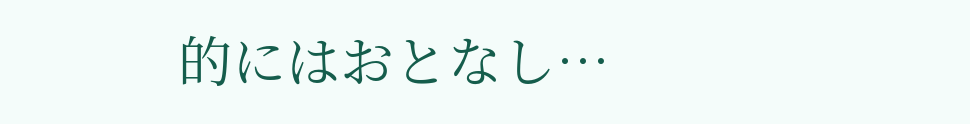的にはおとなし…